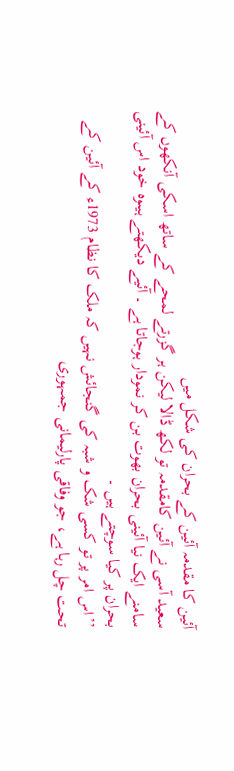آئین کا مقدمہ آئین کے بحران کی شکل میں
سعید آسی نے آئین کامقدمہ تو لکھ ڈالا لیکن ہر گزرتے لمحے کے ساتھ اسکی آنکھوں کے سامنے ایک نیا آئینی بحران بھوت بن کر نمودار ہوجاتا ہے ۔ آئیے دیکھتے ہیںوہ خود اس آئینی بحران پر کیا سوچتے ہیں ۔
’’اس امر پر تو کسی شک و شبہ کی گنجائش نہیں کہ ملک کا نظام 1973ء کے آئین کے تحت چل رہا ہے، جو وفاقی پارلیمانی جمہوری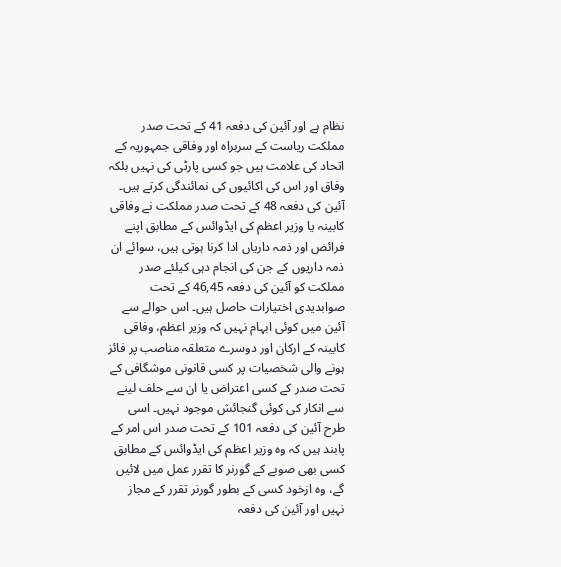نظام ہے اور آئین کی دفعہ 41 کے تحت صدر مملکت ریاست کے سربراہ اور وفاقی جمہوریہ کے اتحاد کی علامت ہیں جو کسی پارٹی کی نہیں بلکہ وفاق اور اس کی اکائیوں کی نمائندگی کرتے ہیں۔ آئین کی دفعہ 48 کے تحت صدر مملکت نے وفاقی کابینہ یا وزیر اعظم کی ایڈوائس کے مطابق اپنے فرائض اور ذمہ داریاں ادا کرنا ہوتی ہیں، سوائے ان ذمہ داریوں کے جن کی انجام دہی کیلئے صدر مملکت کو آئین کی دفعہ 46,45 کے تحت صوابدیدی اختیارات حاصل ہیں۔ اس حوالے سے آئین میں کوئی ابہام نہیں کہ وزیر اعظم، وفاقی کابینہ کے ارکان اور دوسرے متعلقہ مناصب پر فائز ہونے والی شخصیات پر کسی قانونی موشگافی کے تحت صدر کے کسی اعتراض یا ان سے حلف لینے سے انکار کی کوئی گنجائش موجود نہیں۔ اسی طرح آئین کی دفعہ 101 کے تحت صدر اس امر کے پابند ہیں کہ وہ وزیر اعظم کی ایڈوائس کے مطابق کسی بھی صوبے کے گورنر کا تقرر عمل میں لائیں گے، وہ ازخود کسی کے بطور گورنر تقرر کے مجاز نہیں اور آئین کی دفعہ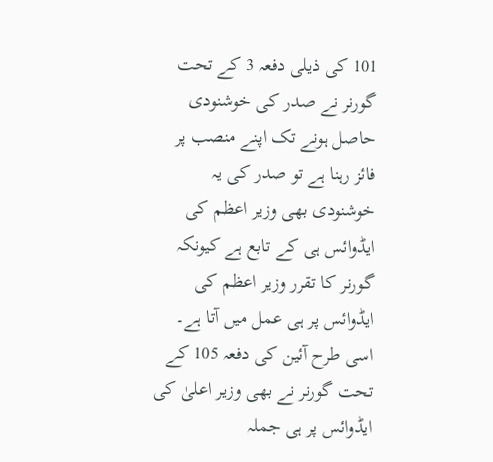101 کی ذیلی دفعہ 3 کے تحت گورنر نے صدر کی خوشنودی حاصل ہونے تک اپنے منصب پر فائز رہنا ہے تو صدر کی یہ خوشنودی بھی وزیر اعظم کی ایڈوائس ہی کے تابع ہے کیونکہ گورنر کا تقرر وزیر اعظم کی ایڈوائس پر ہی عمل میں آتا ہے۔ اسی طرح آئین کی دفعہ 105 کے تحت گورنر نے بھی وزیر اعلیٰ کی ایڈوائس پر ہی جملہ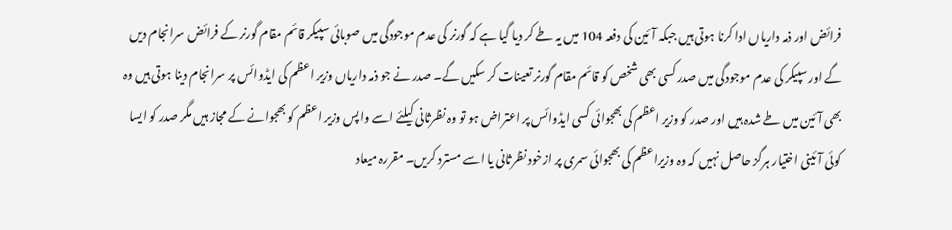فرائض اور ذمہ داریاں ادا کرنا ہوتی ہیں جبکہ آئین کی دفعہ 104 میں یہ طے کر دیا گیا ہے کہ گورنر کی عدم موجودگی میں صوبائی سپیکر قائم مقام گورنر کے فرائض سرانجام دیں گے اور سپیکر کی عدم موجودگی میں صدر کسی بھی شخص کو قائم مقام گورنر تعینات کر سکیں گے۔ صدر نے جو ذمہ داریاں وزیر اعظم کی ایڈوائس پر سرانجام دینا ہوتی ہیں وہ بھی آئین میں طے شدہ ہیں اور صدر کو وزیر اعظم کی بھجوائی کسی ایڈوائس پر اعتراض ہو تو وہ نظرثانی کیلئے اسے واپس وزیر اعظم کو بھجوانے کے مجاز ہیں مگر صدر کو ایسا کوئی آئینی اختیار ہرگز حاصل نہیں کہ وہ وزیراعظم کی بھجوائی سمری پر ازخود نظرثانی یا اسے مسترد کریں۔ مقررہ میعاد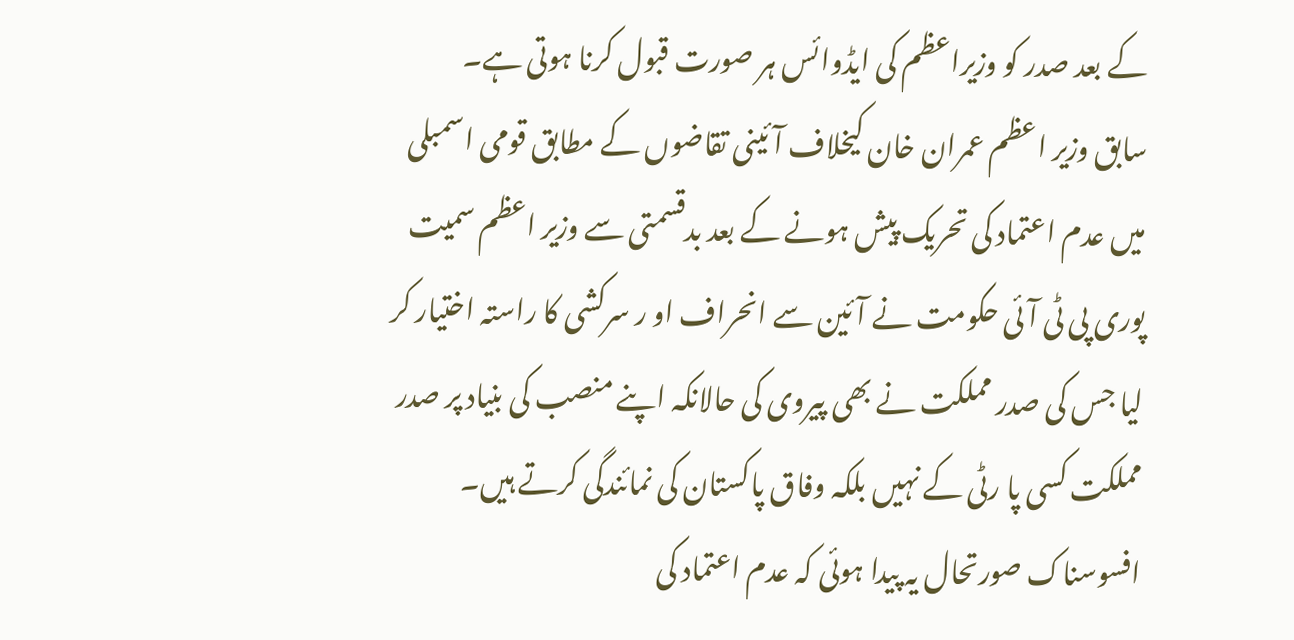کے بعد صدر کو وزیراعظم کی ایڈوائس ہر صورت قبول کرنا ہوتی ہے۔
سابق وزیر اعظم عمران خان کیخلاف آئینی تقاضوں کے مطابق قومی اسمبلی میں عدم اعتماد کی تحریک پیش ہونے کے بعد بدقسمتی سے وزیر اعظم سمیت پوری پی ٹی آئی حکومت نے آئین سے انحراف او ر سرکشی کا راستہ اختیار کر لیا جس کی صدر مملکت نے بھی پیروی کی حالانکہ اپنے منصب کی بنیاد پر صدر مملکت کسی پا رٹی کے نہیں بلکہ وفاق پاکستان کی نمائندگی کرتے ہیں۔
افسوسناک صورتحال یہ پیدا ہوئی کہ عدم اعتماد کی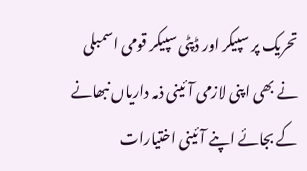تحریک پر سپیکر اور ڈپٹی سپیکر قومی اسمبلی نے بھی اپنی لازمی آئینی ذمہ داریاں نبھانے کے بجائے اپنے آئینی اختیارات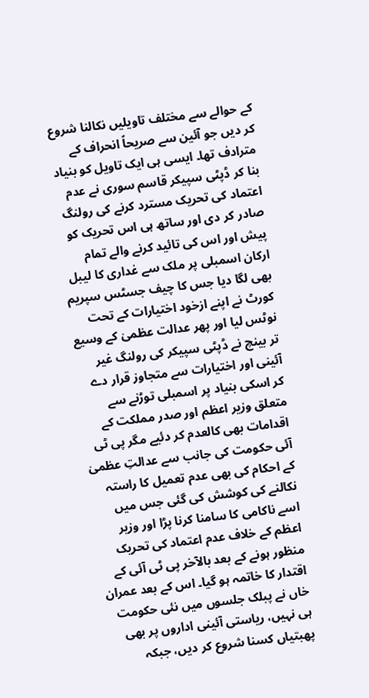کے حوالے سے مختلف تاویلیں نکالنا شروع کر دیں جو آئین سے صریحاً انحراف کے مترادف تھا۔ ایسی ہی ایک تاویل کو بنیاد بنا کر ڈپٹی سپیکر قاسم سوری نے عدم اعتماد کی تحریک مسترد کرنے کی رولنگ صادر کر دی اور ساتھ ہی اس تحریک کو پیش اور اس کی تائید کرنے والے تمام ارکان اسمبلی پر ملک سے غداری کا لیبل بھی لگا دیا جس کا چیف جسٹس سپریم کورٹ نے اپنے ازخود اختیارات کے تحت نوٹس لیا اور پھر عدالت عظمیٰ کے وسیع تر بینچ نے ڈپٹی سپیکر کی رولنگ غیر آئینی اور اختیارات سے متجاوز قرار دے کر اسکی بنیاد پر اسمبلی توڑنے سے متعلق وزیر اعظم اور صدر مملکت کے اقدامات بھی کالعدم کر دئیے مگر پی ٹی آئی حکومت کی جانب سے عدالتِ عظمیٰ کے احکام کی بھی عدم تعمیل کا راستہ نکالنے کی کوشش کی گئی جس میں اسے ناکامی کا سامنا کرنا پڑا اور وزیر اعظم کے خلاف عدم اعتماد کی تحریک منظور ہونے کے بعد بالآخر پی ٹی آئی کے اقتدار کا خاتمہ ہو گیا۔ اس کے بعد عمران خاں نے پبلک جلسوں میں نئی حکومت ہی نہیں، ریاستی آئینی اداروں پر بھی پھبتیاں کسنا شروع کر دیں، جبکہ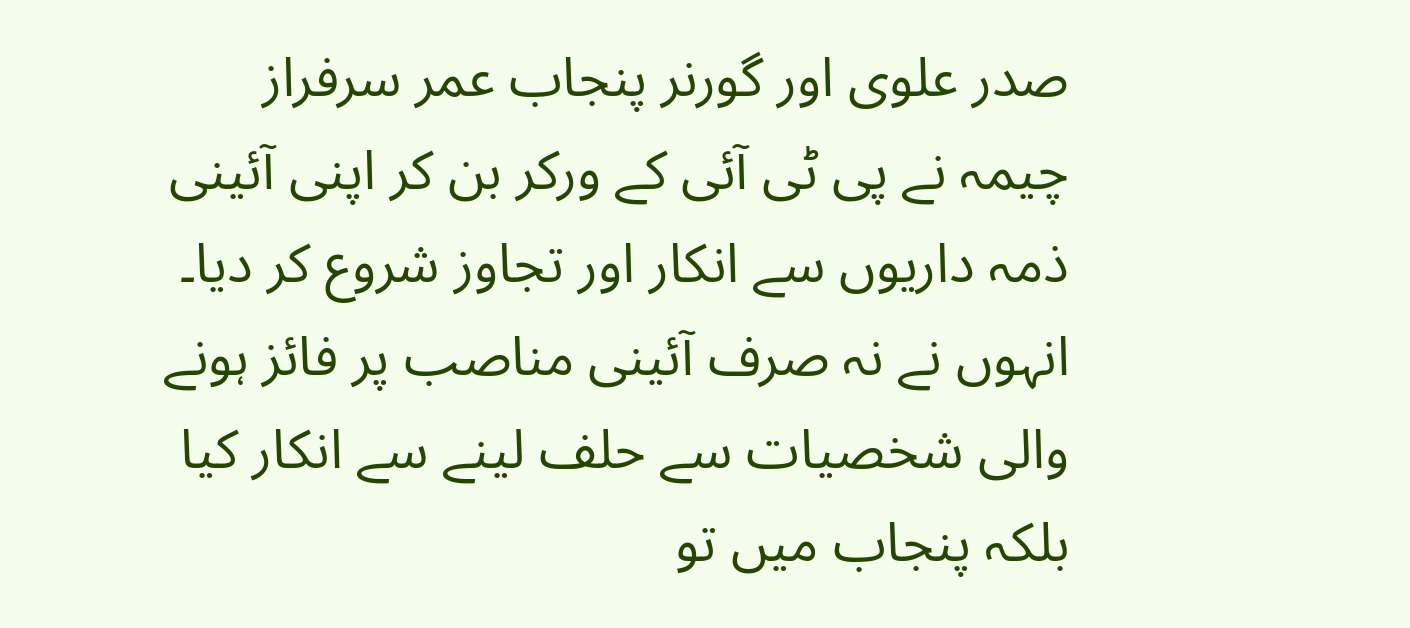صدر علوی اور گورنر پنجاب عمر سرفراز چیمہ نے پی ٹی آئی کے ورکر بن کر اپنی آئینی ذمہ داریوں سے انکار اور تجاوز شروع کر دیا۔ انہوں نے نہ صرف آئینی مناصب پر فائز ہونے والی شخصیات سے حلف لینے سے انکار کیا بلکہ پنجاب میں تو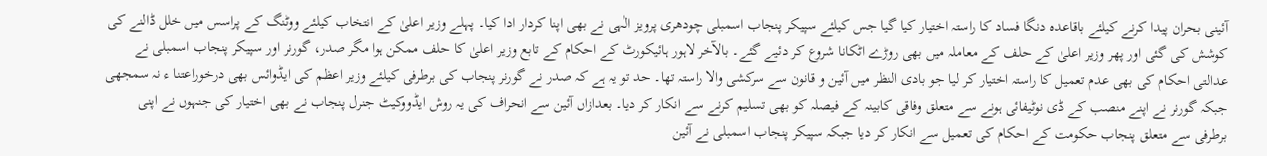آئینی بحران پیدا کرنے کیلئے باقاعدہ دنگا فساد کا راستہ اختیار کیا گیا جس کیلئے سپیکر پنجاب اسمبلی چودھری پرویز الٰہی نے بھی اپنا کردار ادا کیا۔ پہلے وزیر اعلیٰ کے انتخاب کیلئے ووٹنگ کے پراسس میں خلل ڈالنے کی کوشش کی گئی اور پھر وزیر اعلیٰ کے حلف کے معاملہ میں بھی روڑے اٹکانا شروع کر دئیے گئے۔ بالآخر لاہور ہائیکورٹ کے احکام کے تابع وزیر اعلیٰ کا حلف ممکن ہوا مگر صدر، گورنر اور سپیکر پنجاب اسمبلی نے عدالتی احکام کی بھی عدم تعمیل کا راستہ اختیار کر لیا جو بادی النظر میں آئین و قانون سے سرکشی والا راستہ تھا۔ حد تو یہ ہے کہ صدر نے گورنر پنجاب کی برطرفی کیلئے وزیر اعظم کی ایڈوائس بھی درخوراعتنا ء نہ سمجھی جبکہ گورنر نے اپنے منصب کے ڈی نوٹیفائی ہونے سے متعلق وفاقی کابینہ کے فیصلہ کو بھی تسلیم کرنے سے انکار کر دیا۔ بعدازاں آئین سے انحراف کی یہ روش ایڈووکیٹ جنرل پنجاب نے بھی اختیار کی جنہوں نے اپنی برطرفی سے متعلق پنجاب حکومت کے احکام کی تعمیل سے انکار کر دیا جبکہ سپیکر پنجاب اسمبلی نے آئین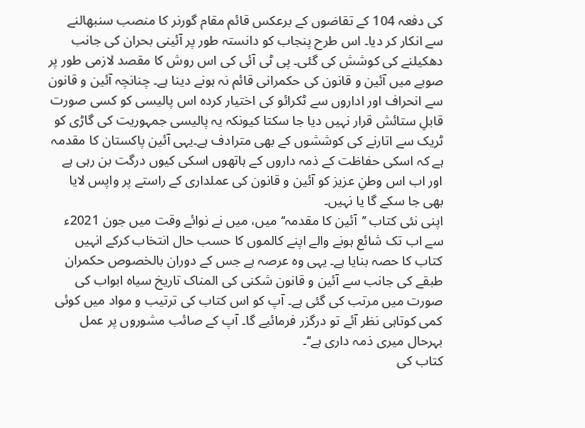کی دفعہ 104 کے تقاضوں کے برعکس قائم مقام گورنر کا منصب سنبھالنے سے انکار کر دیا۔ اس طرح پنجاب کو دانستہ طور پر آئینی بحران کی جانب دھکیلنے کی کوشش کی گئی۔ پی ٹی آئی کی اس روش کا مقصد لازمی طور پر صوبے میں آئین و قانون کی حکمرانی قائم نہ ہونے دینا ہے۔ چنانچہ آئین و قانون سے انحراف اور اداروں سے ٹکرائو کی اختیار کردہ اس پالیسی کو کسی صورت قابلِ ستائش قرار نہیں دیا جا سکتا کیونکہ یہ پالیسی جمہوریت کی گاڑی کو ٹریک سے اتارنے کی کوششوں کے بھی مترادف ہے۔یہی آئین پاکستان کا مقدمہ ہے کہ اسکی حفاظت کے ذمہ داروں کے ہاتھوں اسکی کیوں درگت بن رہی ہے اور اب اس وطنِ عزیز کو آئین و قانون کی عملداری کے راستے پر واپس لایا بھی جا سکے گا یا نہیں۔
اپنی نئی کتاب ’’آئین کا مقدمہ‘‘ میں، میں نے نوائے وقت میں جون 2021ء سے اب تک شائع ہونے والے اپنے کالموں کا حسب حال انتخاب کرکے انہیں کتاب کا حصہ بنایا ہے۔ یہی وہ عرصہ ہے جس کے دوران بالخصوص حکمران طبقے کی جانب سے آئین و قانون شکنی کی المناک تاریخ سیاہ ابواب کی صورت میں مرتب کی گئی ہے۔ آپ کو اس کتاب کی ترتیب و مواد میں کوئی کمی کوتاہی نظر آئے تو درگزر فرمائیے گا۔ آپ کے صائب مشوروں پر عمل بہرحال میری ذمہ داری ہے‘‘۔
کتاب کی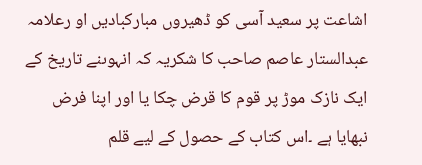اشاعت پر سعید آسی کو ڈھیروں مبارکبادیں او رعلامہ عبدالستار عاصم صاحب کا شکریہ کہ انہوںنے تاریخ کے ایک نازک موڑ پر قوم کا قرض چکا یا اور اپنا فرض نبھایا ہے ۔اس کتاب کے حصول کے لیے قلم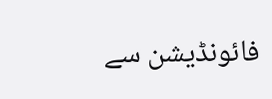فائونڈیشن سے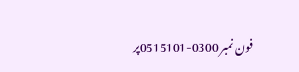فون نمبر 0300-0515101پر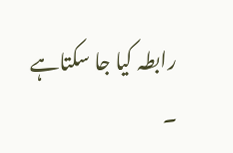رابطہ کیا جا سکتاہے ۔